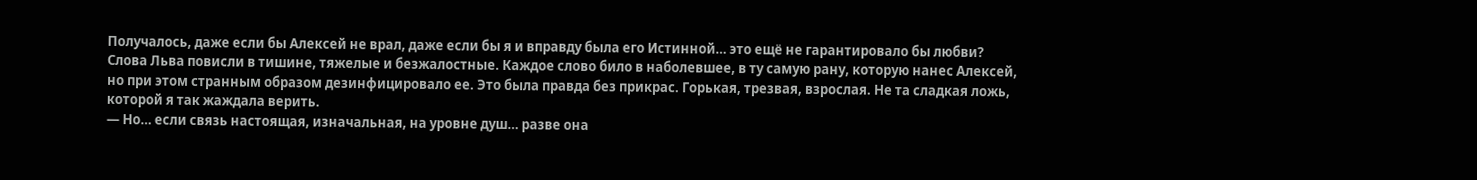Получалось, даже если бы Алексей не врал, даже если бы я и вправду была его Истинной… это ещё не гарантировало бы любви?
Слова Льва повисли в тишине, тяжелые и безжалостные. Каждое слово било в наболевшее, в ту самую рану, которую нанес Алексей, но при этом странным образом дезинфицировало ее. Это была правда без прикрас. Горькая, трезвая, взрослая. Не та сладкая ложь, которой я так жаждала верить.
— Но… если связь настоящая, изначальная, на уровне душ… разве она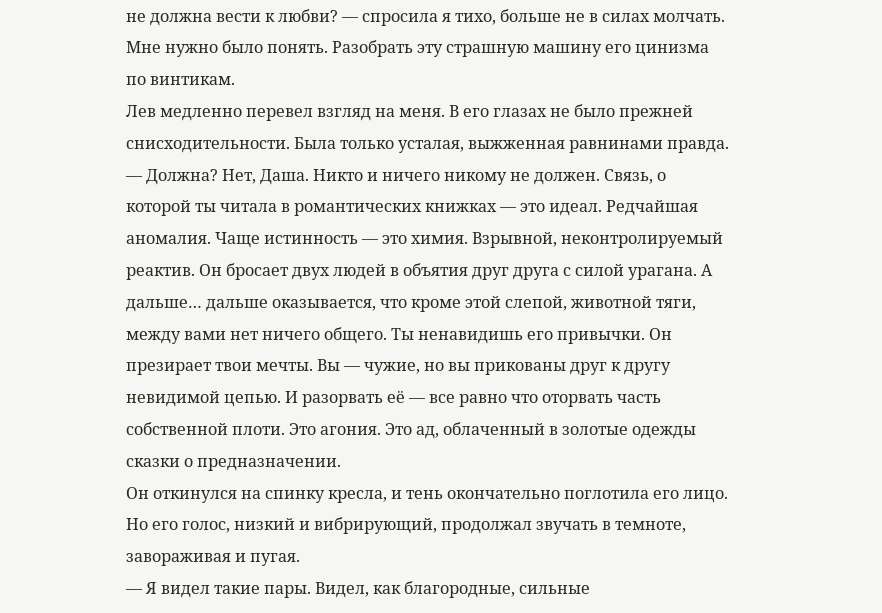не должна вести к любви? — спросила я тихо, больше не в силах молчать. Мне нужно было понять. Разобрать эту страшную машину его цинизма по винтикам.
Лев медленно перевел взгляд на меня. В его глазах не было прежней снисходительности. Была только усталая, выжженная равнинами правда.
— Должна? Нет, Даша. Никто и ничего никому не должен. Связь, о которой ты читала в романтических книжках — это идеал. Редчайшая аномалия. Чаще истинность — это химия. Взрывной, неконтролируемый реактив. Он бросает двух людей в объятия друг друга с силой урагана. А дальше… дальше оказывается, что кроме этой слепой, животной тяги, между вами нет ничего общего. Ты ненавидишь его привычки. Он презирает твои мечты. Вы — чужие, но вы прикованы друг к другу невидимой цепью. И разорвать её — все равно что оторвать часть собственной плоти. Это агония. Это ад, облаченный в золотые одежды сказки о предназначении.
Он откинулся на спинку кресла, и тень окончательно поглотила его лицо. Но его голос, низкий и вибрирующий, продолжал звучать в темноте, завораживая и пугая.
— Я видел такие пары. Видел, как благородные, сильные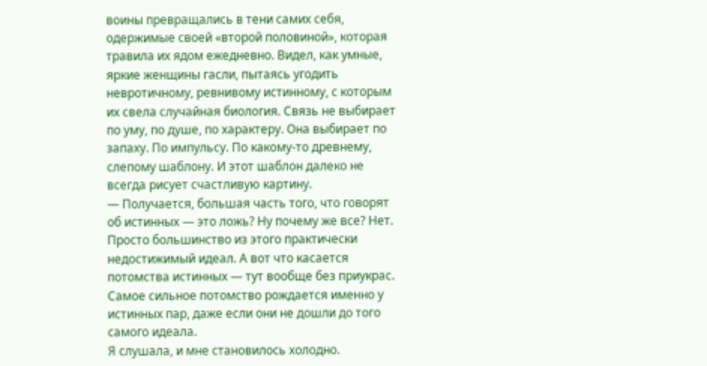воины превращались в тени самих себя, одержимые своей «второй половиной», которая травила их ядом ежедневно. Видел, как умные, яркие женщины гасли, пытаясь угодить невротичному, ревнивому истинному, с которым их свела случайная биология. Связь не выбирает по уму, по душе, по характеру. Она выбирает по запаху. По импульсу. По какому-то древнему, слепому шаблону. И этот шаблон далеко не всегда рисует счастливую картину.
— Получается, большая часть того, что говорят об истинных — это ложь? Ну почему же все? Нет. Просто большинство из этого практически недостижимый идеал. А вот что касается потомства истинных — тут вообще без приукрас. Самое сильное потомство рождается именно у истинных пар, даже если они не дошли до того самого идеала.
Я слушала, и мне становилось холодно.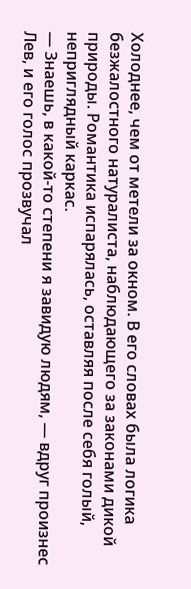Холоднее, чем от метели за окном. В его словах была логика безжалостного натуралиста, наблюдающего за законами дикой природы. Романтика испарялась, оставляя после себя голый, неприглядный каркас.
— Знаешь, в какой-то степени я завидую людям, — вдруг произнес Лев, и его голос прозвучал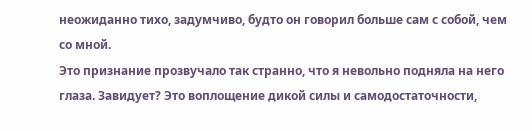неожиданно тихо, задумчиво, будто он говорил больше сам с собой, чем со мной.
Это признание прозвучало так странно, что я невольно подняла на него глаза. Завидует? Это воплощение дикой силы и самодостаточности,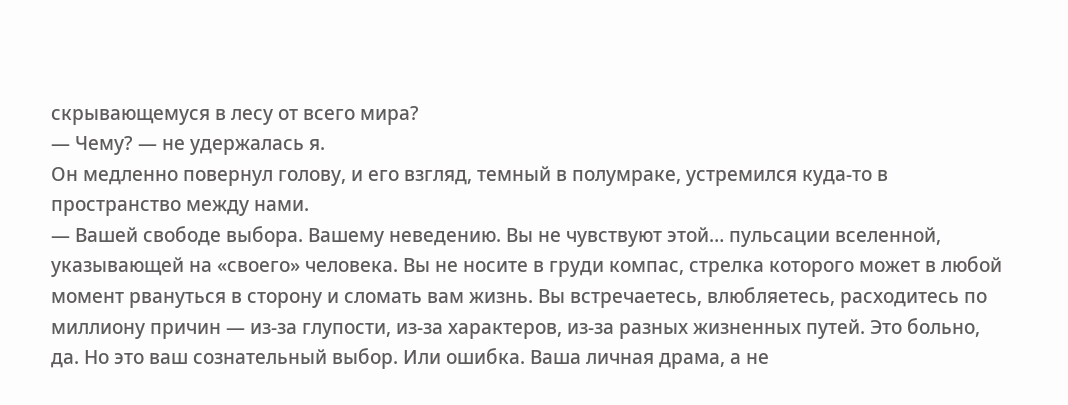скрывающемуся в лесу от всего мира?
— Чему? — не удержалась я.
Он медленно повернул голову, и его взгляд, темный в полумраке, устремился куда-то в пространство между нами.
— Вашей свободе выбора. Вашему неведению. Вы не чувствуют этой… пульсации вселенной, указывающей на «своего» человека. Вы не носите в груди компас, стрелка которого может в любой момент рвануться в сторону и сломать вам жизнь. Вы встречаетесь, влюбляетесь, расходитесь по миллиону причин — из-за глупости, из-за характеров, из-за разных жизненных путей. Это больно, да. Но это ваш сознательный выбор. Или ошибка. Ваша личная драма, а не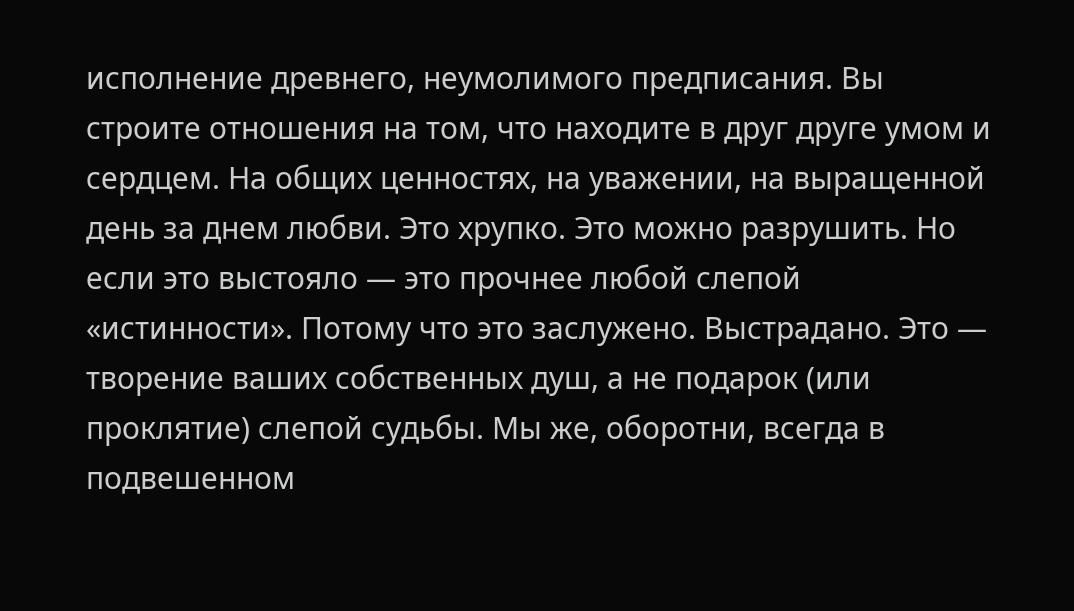исполнение древнего, неумолимого предписания. Вы строите отношения на том, что находите в друг друге умом и сердцем. На общих ценностях, на уважении, на выращенной день за днем любви. Это хрупко. Это можно разрушить. Но если это выстояло — это прочнее любой слепой «истинности». Потому что это заслужено. Выстрадано. Это — творение ваших собственных душ, а не подарок (или проклятие) слепой судьбы. Мы же, оборотни, всегда в подвешенном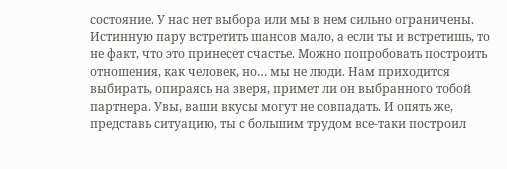состояние. У нас нет выбора или мы в нем сильно ограничены. Истинную пару встретить шансов мало, а если ты и встретишь, то не факт, что это принесет счастье. Можно попробовать построить отношения, как человек, но… мы не люди. Нам приходится выбирать, опираясь на зверя, примет ли он выбранного тобой партнера. Увы, ваши вкусы могут не совпадать. И опять же, представь ситуацию, ты с большим трудом все-таки построил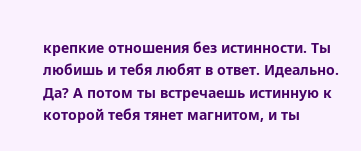крепкие отношения без истинности. Ты любишь и тебя любят в ответ. Идеально. Да? А потом ты встречаешь истинную к которой тебя тянет магнитом, и ты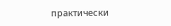практически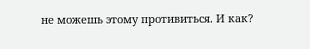не можешь этому противиться. И как?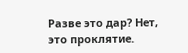Разве это дар? Нет, это проклятие.